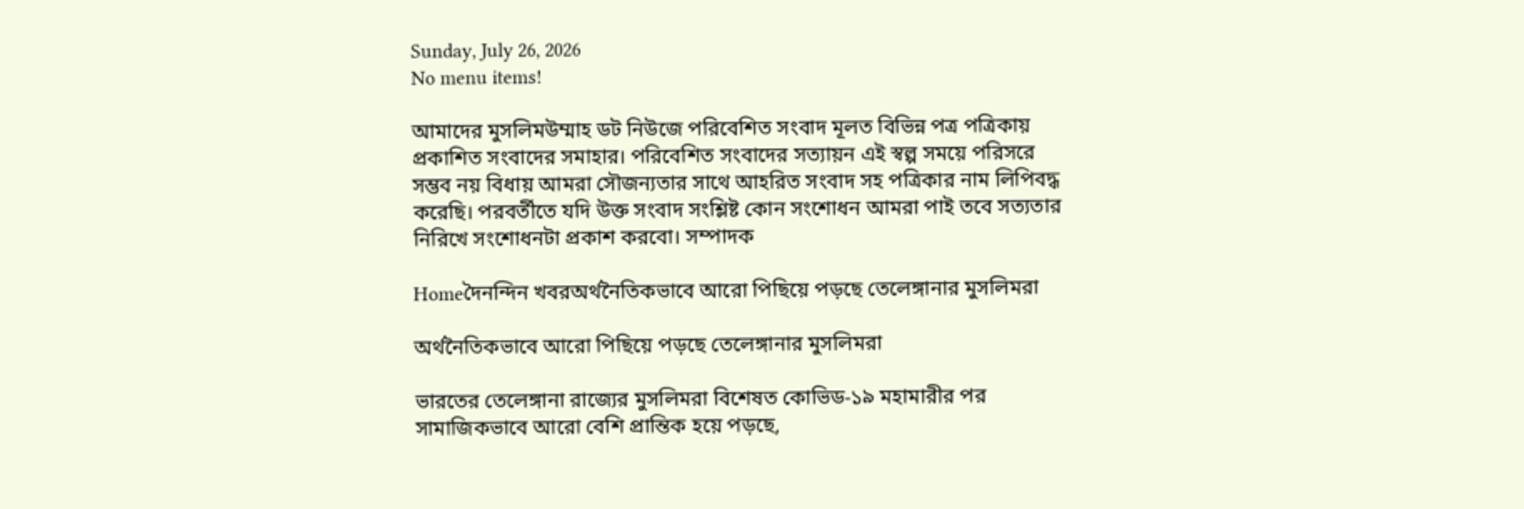Sunday, July 26, 2026
No menu items!

আমাদের মুসলিমউম্মাহ ডট নিউজে পরিবেশিত সংবাদ মূলত বিভিন্ন পত্র পত্রিকায় প্রকাশিত সংবাদের সমাহার। পরিবেশিত সংবাদের সত্যায়ন এই স্বল্প সময়ে পরিসরে সম্ভব নয় বিধায় আমরা সৌজন্যতার সাথে আহরিত সংবাদ সহ পত্রিকার নাম লিপিবদ্ধ করেছি। পরবর্তীতে যদি উক্ত সংবাদ সংশ্লিষ্ট কোন সংশোধন আমরা পাই তবে সত্যতার নিরিখে সংশোধনটা প্রকাশ করবো। সম্পাদক

Homeদৈনন্দিন খবরঅর্থনৈতিকভাবে আরো পিছিয়ে পড়ছে তেলেঙ্গানার মুসলিমরা

অর্থনৈতিকভাবে আরো পিছিয়ে পড়ছে তেলেঙ্গানার মুসলিমরা

ভারতের তেলেঙ্গানা রাজ্যের মুসলিমরা বিশেষত কোভিড-১৯ মহামারীর পর সামাজিকভাবে আরো বেশি প্রান্তিক হয়ে পড়ছে,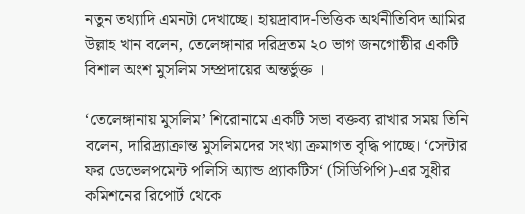নতুন তথ্যাদি এমনটা দেখাচ্ছে। হায়দ্রাবাদ-ভিত্তিক অর্থনীতিবিদ আমির উল্লাহ খান বলেন, তেলেঙ্গানার দরিদ্রতম ২০ ভাগ জনগোষ্ঠীর একটি বিশাল অংশ মুসলিম সম্প্রদায়ের অন্তর্ভুক্ত ।

‘তেলেঙ্গানায় মুসলিম’ শিরোনামে একটি সভা বক্তব্য রাখার সময় তিনি বলেন, দারিদ্র্যাক্রান্ত মুসলিমদের সংখ্যা ক্রমাগত বৃদ্ধি পাচ্ছে। ‘সেন্টার ফর ডেভেলপমেন্ট পলিসি অ্যান্ড প্র্যাকটিস‘ (সিডিপিপি)-এর সুধীর কমিশনের রিপোর্ট থেকে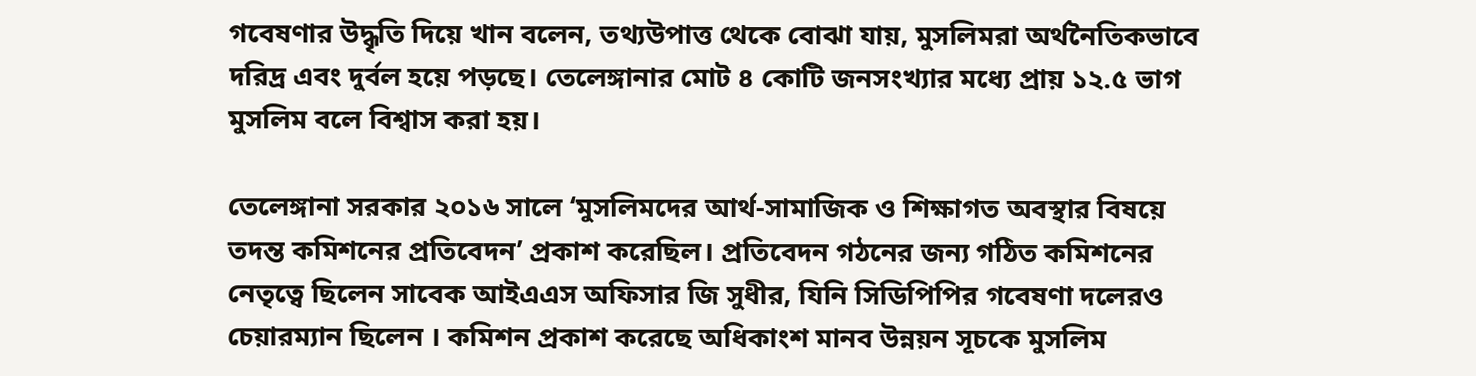গবেষণার উদ্ধৃতি দিয়ে খান বলেন, তথ্যউপাত্ত থেকে বোঝা যায়, মুসলিমরা অর্থনৈতিকভাবে দরিদ্র এবং দুর্বল হয়ে পড়ছে। তেলেঙ্গানার মোট ৪ কোটি জনসংখ্যার মধ্যে প্রায় ১২.৫ ভাগ মুসলিম বলে বিশ্বাস করা হয়।

তেলেঙ্গানা সরকার ২০১৬ সালে ‘মুসলিমদের আর্থ-সামাজিক ও শিক্ষাগত অবস্থার বিষয়ে তদন্ত কমিশনের প্রতিবেদন’ প্রকাশ করেছিল। প্রতিবেদন গঠনের জন্য গঠিত কমিশনের নেতৃত্বে ছিলেন সাবেক আইএএস অফিসার জি সুধীর, যিনি সিডিপিপির গবেষণা দলেরও চেয়ারম্যান ছিলেন । কমিশন প্রকাশ করেছে অধিকাংশ মানব উন্নয়ন সূচকে মুসলিম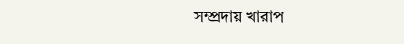সম্প্রদায় খারাপ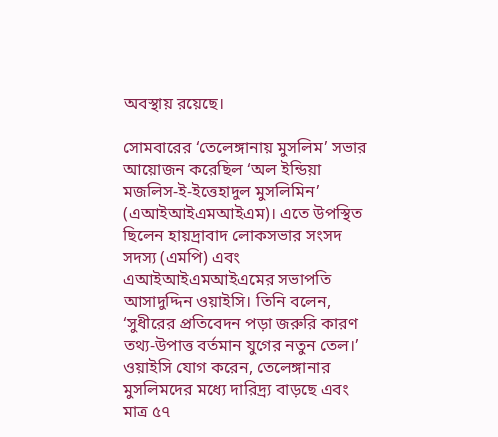অবস্থায় রয়েছে।

সোমবারের ‘তেলেঙ্গানায় মুসলিম’ সভার আয়োজন করেছিল ‘অল ইন্ডিয়া মজলিস-ই-ইত্তেহাদুল মুসলিমিন’ (এআইআইএমআইএম)। এতে উপস্থিত ছিলেন হায়দ্রাবাদ লোকসভার সংসদ সদস্য (এমপি) এবং এআইআইএমআইএমের সভাপতি আসাদুদ্দিন ওয়াইসি। তিনি বলেন, ‘সুধীরের প্রতিবেদন পড়া জরুরি কারণ তথ্য-উপাত্ত বর্তমান যুগের নতুন তেল।’ ওয়াইসি যোগ করেন, তেলেঙ্গানার মুসলিমদের মধ্যে দারিদ্র্য বাড়ছে এবং মাত্র ৫৭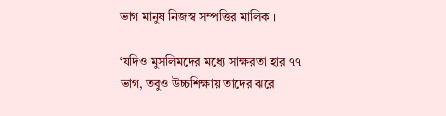ভাগ মানুষ নিজস্ব সম্পত্তির মালিক ।

‘যদিও মুসলিমদের মধ্যে সাক্ষরতা হার ৭৭ ভাগ, তবুও উচ্চশিক্ষায় তাদের ঝরে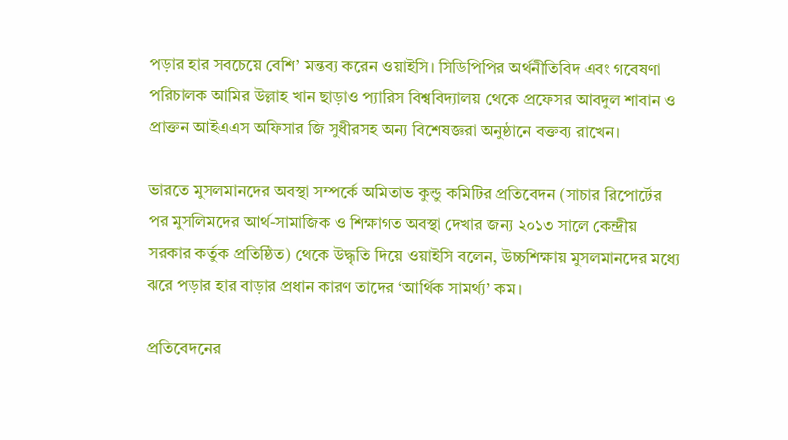পড়ার হার সবচেয়ে বেশি’ মন্তব্য করেন ওয়াইসি। সিডিপিপির অর্থনীতিবিদ এবং গবেষণা পরিচালক আমির উল্লাহ খান ছাড়াও প্যারিস বিশ্ববিদ্যালয় থেকে প্রফেসর আবদুল শাবান ও প্রাক্তন আইএএস অফিসার জি সুধীরসহ অন্য বিশেষজ্ঞরা অনুষ্ঠানে বক্তব্য রাখেন।

ভারতে মুসলমানদের অবস্থা সম্পর্কে অমিতাভ কুন্ডু কমিটির প্রতিবেদন (সাচার রিপোর্টের পর মুসলিমদের আর্থ-সামাজিক ও শিক্ষাগত অবস্থা দেখার জন্য ২০১৩ সালে কেন্দ্রীয় সরকার কর্তুক প্রতিষ্ঠিত) থেকে উদ্ধৃতি দিয়ে ওয়াইসি বলেন, উচ্চশিক্ষায় মুসলমানদের মধ্যে ঝরে পড়ার হার বাড়ার প্রধান কারণ তাদের ‘আর্থিক সামর্থ্য’ কম।

প্রতিবেদনের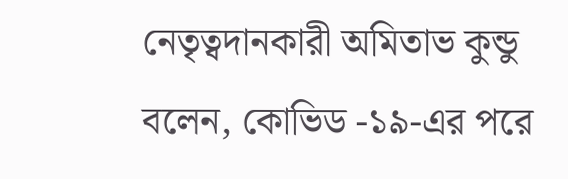নেতৃত্বদানকারী অমিতাভ কুন্ডু বলেন, কোভিড -১৯-এর পরে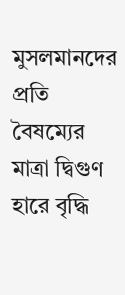মুসলমানদের প্রতি বৈষম্যের মাত্রা দ্বিগুণ হারে বৃদ্ধি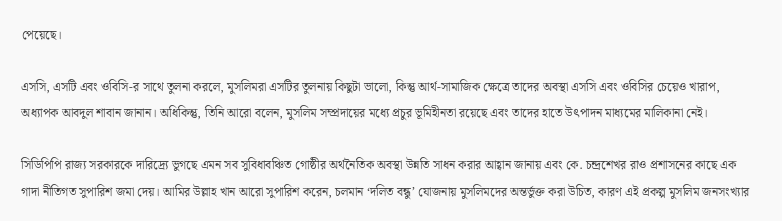পেয়েছে।

এসসি, এসটি এবং ওবিসি-র সাথে তুলনা করলে, মুসলিমরা এসটির তুলনায় কিছুটা ভালো, কিন্তু আর্থ-সামাজিক ক্ষেত্রে তাদের অবস্থা এসসি এবং ওবিসির চেয়েও খারাপ, অধ্যাপক আবদুল শাবান জানান। অধিকিন্তু, তিনি আরো বলেন, মুসলিম সম্প্রদায়ের মধ্যে প্রচুর ভূমিহীনতা রয়েছে এবং তাদের হাতে উৎপাদন মাধ্যমের মালিকানা নেই।

সিডিপিপি রাজ্য সরকারকে দারিদ্র্যে ভুগছে এমন সব সুবিধাবঞ্চিত গোষ্ঠীর অর্থনৈতিক অবস্থা উন্নতি সাধন করার আহ্বান জানায় এবং কে. চন্দ্রশেখর রাও প্রশাসনের কাছে এক গাদা নীতিগত সুপারিশ জমা দেয়। আমির উল্লাহ খান আরো সুপারিশ করেন, চলমান ‘দলিত বন্ধু’ যোজনায় মুসলিমদের অন্তর্ভুক্ত করা উচিত, কারণ এই প্রকল্প মুসলিম জনসংখ্যার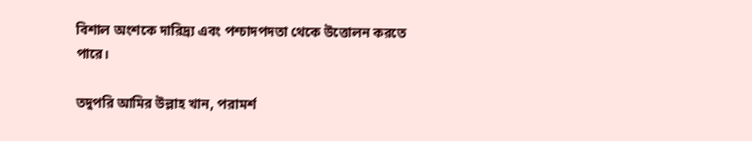বিশাল অংশকে দারিদ্র্য এবং পশ্চাদপদতা থেকে উত্তোলন করতে পারে।

তদুপরি আমির উল্লাহ খান, পরামর্শ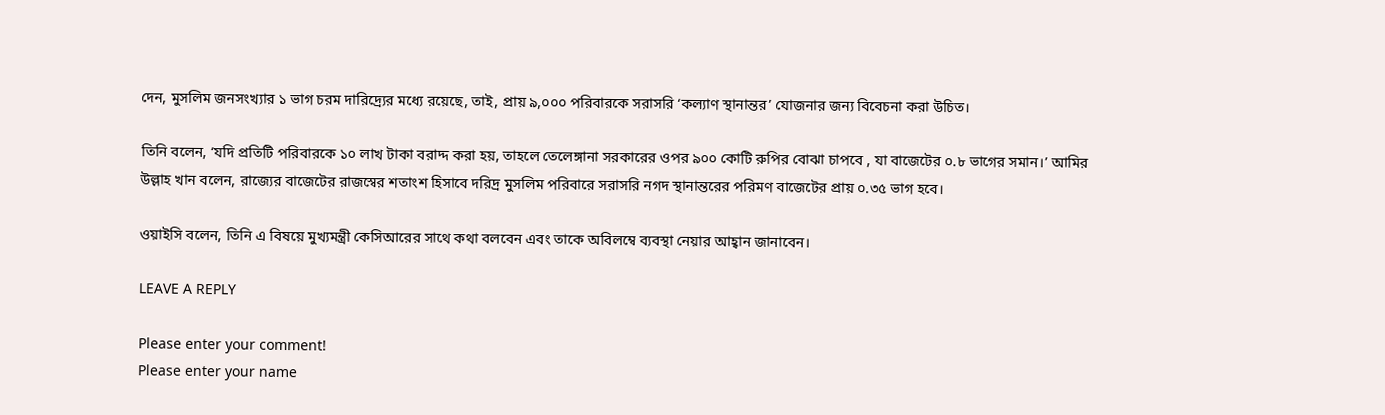দেন, মুসলিম জনসংখ্যার ১ ভাগ চরম দারিদ্র্যের মধ্যে রয়েছে, তাই, প্রায় ৯,০০০ পরিবারকে সরাসরি ‘কল্যাণ স্থানান্তর’ যোজনার জন্য বিবেচনা করা উচিত।

তিনি বলেন, ‘যদি প্রতিটি পরিবারকে ১০ লাখ টাকা বরাদ্দ করা হয়, তাহলে তেলেঙ্গানা সরকারের ওপর ৯০০ কোটি রুপির বোঝা চাপবে , যা বাজেটের ০.৮ ভাগের সমান।’ আমির উল্লাহ খান বলেন, রাজ্যের বাজেটের রাজস্বের শতাংশ হিসাবে দরিদ্র মুসলিম পরিবারে সরাসরি নগদ স্থানান্তরের পরিমণ বাজেটের প্রায় ০.৩৫ ভাগ হবে।

ওয়াইসি বলেন, তিনি এ বিষয়ে মুখ্যমন্ত্রী কেসিআরের সাথে কথা বলবেন এবং তাকে অবিলম্বে ব্যবস্থা নেয়ার আহ্বান জানাবেন।

LEAVE A REPLY

Please enter your comment!
Please enter your name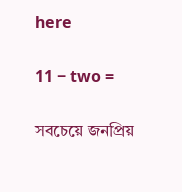here

11 − two =

সবচেয়ে জনপ্রিয়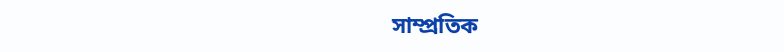সাম্প্রতিক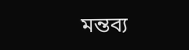মন্তব্য